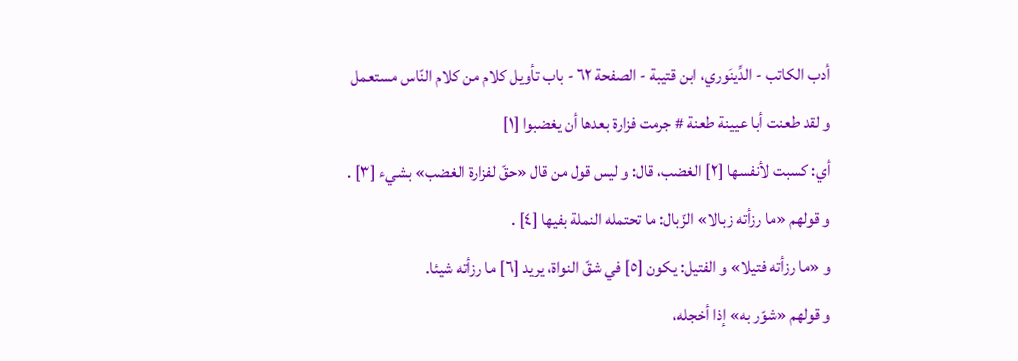أدب الكاتب - الدِّينَوري، ابن قتيبة - الصفحة ٦٢ - باب تأويل كلام من كلام النّاس مستعمل
و لقد طعنت أبا عيينة طعنة # جرمت فزارة بعدها أن يغضبوا [١]
أي: كسبت لأنفسها [٢] الغضب، قال: و ليس قول من قال «حقّ لفزارة الغضب» بشيء [٣] .
و قولهم «ما رزأته زبالا» الزّبال: ما تحتمله النملة بفيها [٤] .
و «ما رزأته فتيلا» و الفتيل: يكون [٥] في شقّ النواة، يريد [٦] ما رزأته شيئا.
و قولهم «شوّر به» إذا أخجله،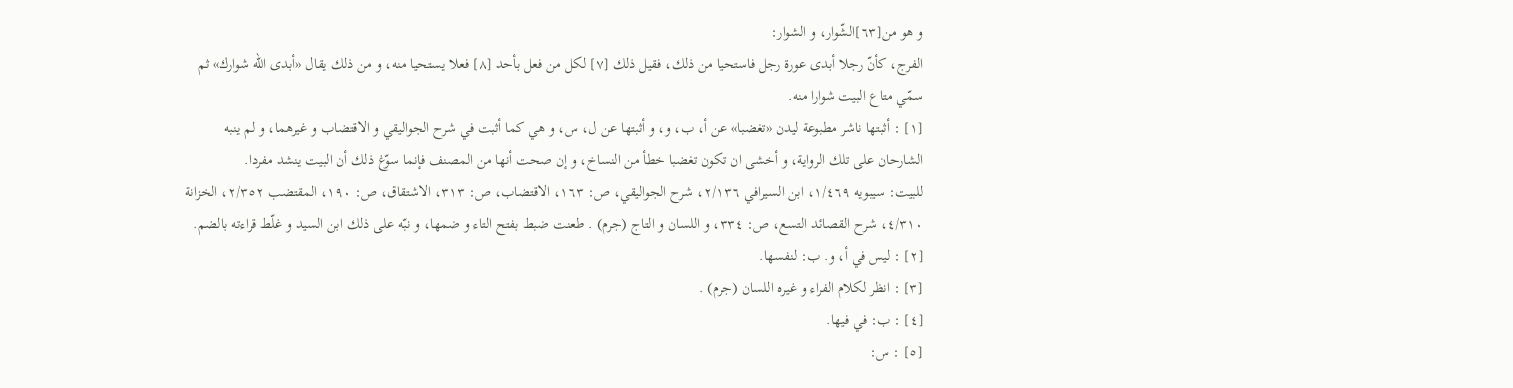و هو من[٦٣]الشّوار، و الشوار:
الفرج، كأنّ رجلا أبدى عورة رجل فاستحيا من ذلك، فقيل ذلك [٧] لكل من فعل بأحد [٨] فعلا يستحيا منه، و من ذلك يقال «أبدى الله شوارك» ثم سمّي متاع البيت شوارا منه.
[١] : أثبتها ناشر مطبوعة ليدن «تغضبا» عن أ، ب، و، و أثبتها عن ل، س، و هي كما أثبت في شرح الجواليقي و الاقتضاب و غيرهما، و لم ينبه الشارحان على تلك الرواية، و أخشى ان تكون تغضبا خطأ من النساخ، و إن صحت أنها من المصنف فإنما سوّغ ذلك أن البيت ينشد مفردا.
للبيت: سيبويه ١/٤٦٩، ابن السيرافي ٢/١٣٦، شرح الجواليقي، ص: ١٦٣، الاقتضاب، ص: ٣١٣، الاشتقاق، ص: ١٩٠، المقتضب ٢/٣٥٢، الخزانة ٤/٣١٠، شرح القصائد التسع، ص: ٣٣٤، و اللسان و التاج (جرم) . طعنت ضبط بفتح التاء و ضمها، و نبّه على ذلك ابن السيد و غلّط قراءته بالضم.
[٢] : ليس في أ، و. ب: لنفسها.
[٣] : انظر لكلام الفراء و غيره اللسان (جرم) .
[٤] : ب: في فيها.
[٥] : س: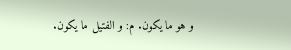و هو ما يكون. م: و الفتيل ما يكون.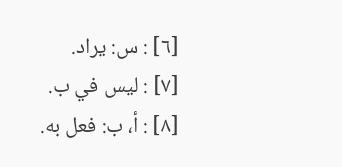[٦] : س: يراد.
[٧] : ليس في ب.
[٨] : أ، ب: فعل به.